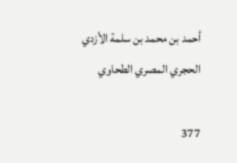أحمد بن محمد بن سلمة الأزدي الحجري المصري الطحاوي

377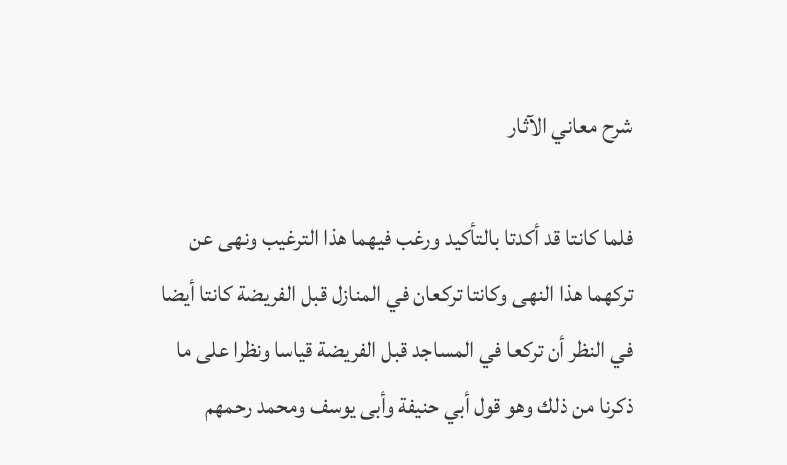شرح معاني الآثار

فلما كانتا قد أكدتا بالتأكيد ورغب فيهما هذا الترغيب ونهى عن تركهما هذا النهى وكانتا تركعان في المنازل قبل الفريضة كانتا أيضا في النظر أن تركعا في المساجد قبل الفريضة قياسا ونظرا على ما ذكرنا من ذلك وهو قول أبي حنيفة وأبى يوسف ومحمد رحمهم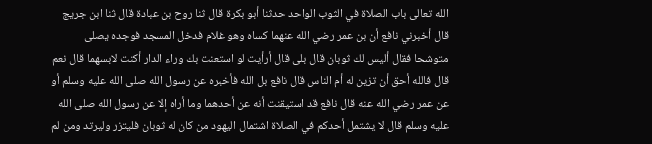الله تعالى باب الصلاة في الثوب الواحد حدثنا أبو بكرة قال ثنا روح بن عبادة قال ثنا ابن جريج قال أخبرني نافع أن بن عمر رضي الله عنهما كساه وهو غلام فدخل المسجد فوجده يصلى متوشحا فقال أليس لك ثوبان قال بلى قال أرأيت لو استعنت بك وراء الدار أكنت لابسهما قال نعم قال فالله أحق أن تزين له أم الناس قال نافع بل الله فأخبره عن رسول الله صلى الله عليه وسلم أو عن عمر رضي الله عنه قال نافع قد استيقنت أنه عن أحدهما وما أراه إلا عن رسول الله صلى الله عليه وسلم قال لا يشتمل أحدكم في الصلاة اشتمال اليهود من كان له ثوبان فليتزر وليرتد ومن لم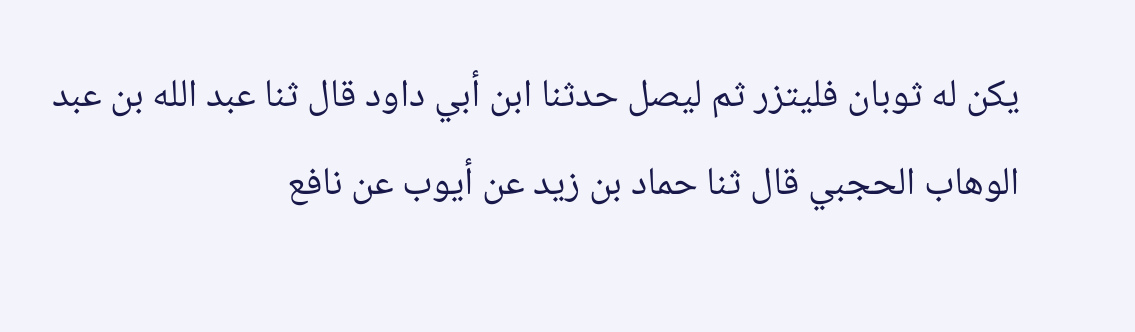يكن له ثوبان فليتزر ثم ليصل حدثنا ابن أبي داود قال ثنا عبد الله بن عبد الوهاب الحجبي قال ثنا حماد بن زيد عن أيوب عن نافع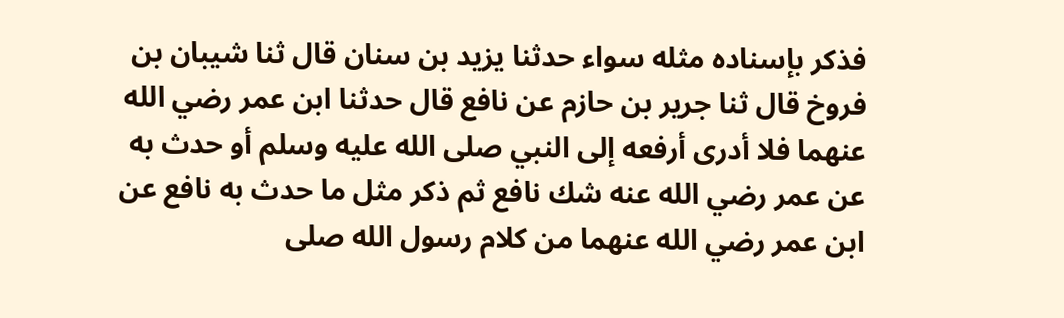فذكر بإسناده مثله سواء حدثنا يزيد بن سنان قال ثنا شيبان بن فروخ قال ثنا جرير بن حازم عن نافع قال حدثنا ابن عمر رضي الله عنهما فلا أدرى أرفعه إلى النبي صلى الله عليه وسلم أو حدث به عن عمر رضي الله عنه شك نافع ثم ذكر مثل ما حدث به نافع عن ابن عمر رضي الله عنهما من كلام رسول الله صلى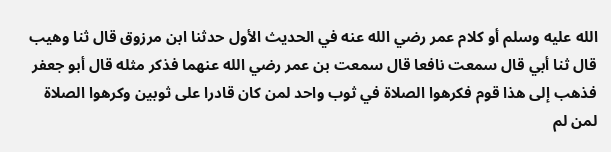الله عليه وسلم أو كلام عمر رضي الله عنه في الحديث الأول حدثنا ابن مرزوق قال ثنا وهيب قال ثنا أبي قال سمعت نافعا قال سمعت بن عمر رضي الله عنهما فذكر مثله قال أبو جعفر فذهب إلى هذا قوم فكرهوا الصلاة في ثوب واحد لمن كان قادرا على ثوبين وكرهوا الصلاة لمن لم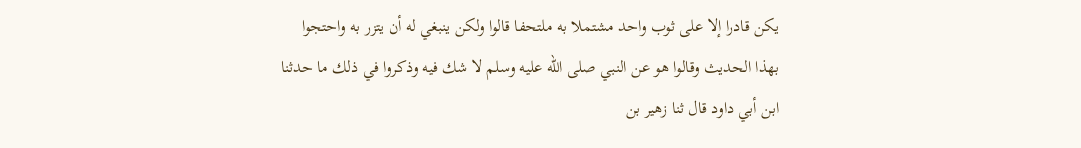يكن قادرا إلا على ثوب واحد مشتملا به ملتحفا قالوا ولكن ينبغي له أن يتزر به واحتجوا بهذا الحديث وقالوا هو عن النبي صلى الله عليه وسلم لا شك فيه وذكروا في ذلك ما حدثنا ابن أبي داود قال ثنا زهير بن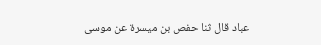عباد قال ثنا حفص بن ميسرة عن موسى